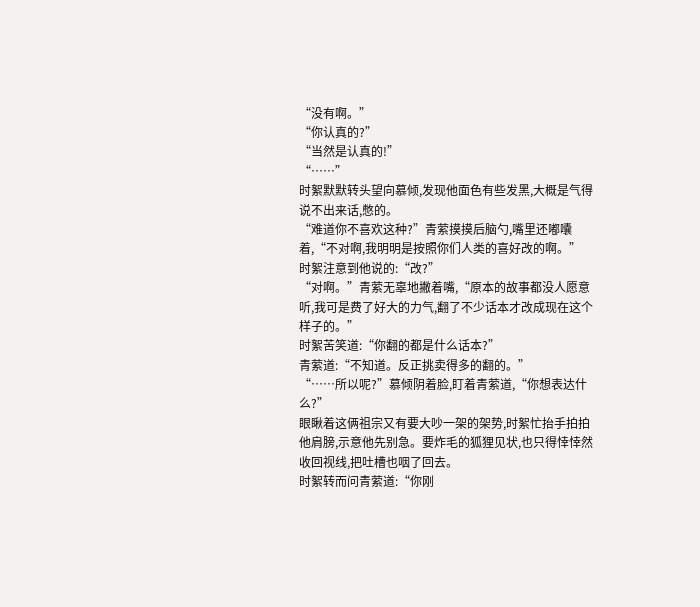“没有啊。”
“你认真的?”
“当然是认真的!”
“……”
时絮默默转头望向慕倾,发现他面色有些发黑,大概是气得说不出来话,憋的。
“难道你不喜欢这种?”青萦摸摸后脑勺,嘴里还嘟囔着,“不对啊,我明明是按照你们人类的喜好改的啊。”
时絮注意到他说的:“改?”
“对啊。”青萦无辜地撇着嘴,“原本的故事都没人愿意听,我可是费了好大的力气,翻了不少话本才改成现在这个样子的。”
时絮苦笑道:“你翻的都是什么话本?”
青萦道:“不知道。反正挑卖得多的翻的。”
“……所以呢?”慕倾阴着脸,盯着青萦道,“你想表达什么?”
眼瞅着这俩祖宗又有要大吵一架的架势,时絮忙抬手拍拍他肩膀,示意他先别急。要炸毛的狐狸见状,也只得悻悻然收回视线,把吐槽也咽了回去。
时絮转而问青萦道:“你刚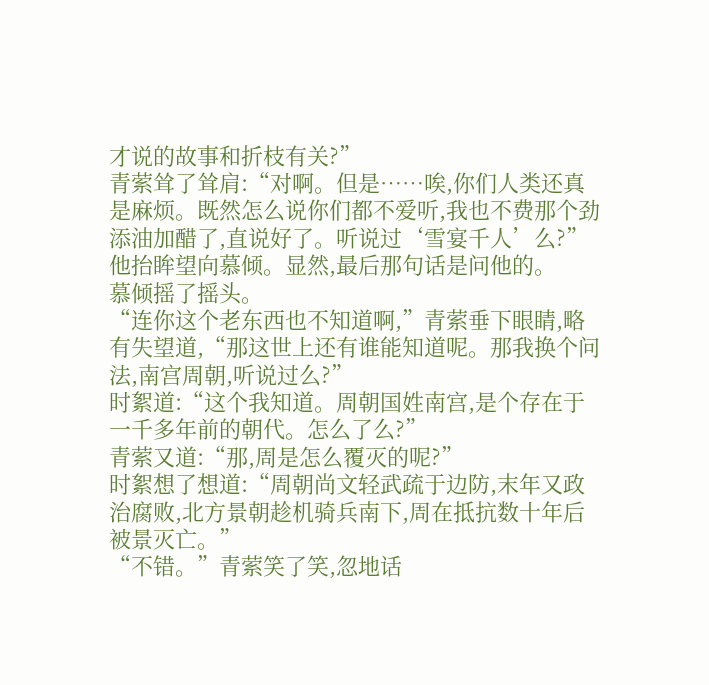才说的故事和折枝有关?”
青萦耸了耸肩:“对啊。但是……唉,你们人类还真是麻烦。既然怎么说你们都不爱听,我也不费那个劲添油加醋了,直说好了。听说过‘雪宴千人’么?”
他抬眸望向慕倾。显然,最后那句话是问他的。
慕倾摇了摇头。
“连你这个老东西也不知道啊,”青萦垂下眼睛,略有失望道,“那这世上还有谁能知道呢。那我换个问法,南宫周朝,听说过么?”
时絮道:“这个我知道。周朝国姓南宫,是个存在于一千多年前的朝代。怎么了么?”
青萦又道:“那,周是怎么覆灭的呢?”
时絮想了想道:“周朝尚文轻武疏于边防,末年又政治腐败,北方景朝趁机骑兵南下,周在抵抗数十年后被景灭亡。”
“不错。”青萦笑了笑,忽地话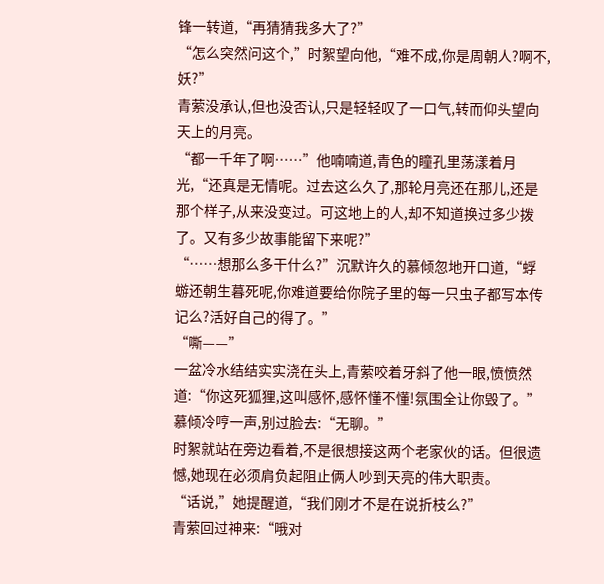锋一转道,“再猜猜我多大了?”
“怎么突然问这个,”时絮望向他,“难不成,你是周朝人?啊不,妖?”
青萦没承认,但也没否认,只是轻轻叹了一口气,转而仰头望向天上的月亮。
“都一千年了啊……”他喃喃道,青色的瞳孔里荡漾着月光,“还真是无情呢。过去这么久了,那轮月亮还在那儿,还是那个样子,从来没变过。可这地上的人,却不知道换过多少拨了。又有多少故事能留下来呢?”
“……想那么多干什么?”沉默许久的慕倾忽地开口道,“蜉蝣还朝生暮死呢,你难道要给你院子里的每一只虫子都写本传记么?活好自己的得了。”
“嘶——”
一盆冷水结结实实浇在头上,青萦咬着牙斜了他一眼,愤愤然道:“你这死狐狸,这叫感怀,感怀懂不懂!氛围全让你毁了。”
慕倾冷哼一声,别过脸去:“无聊。”
时絮就站在旁边看着,不是很想接这两个老家伙的话。但很遗憾,她现在必须肩负起阻止俩人吵到天亮的伟大职责。
“话说,”她提醒道,“我们刚才不是在说折枝么?”
青萦回过神来:“哦对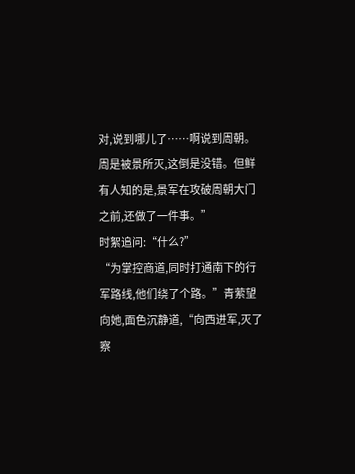对,说到哪儿了……啊说到周朝。周是被景所灭,这倒是没错。但鲜有人知的是,景军在攻破周朝大门之前,还做了一件事。”
时絮追问:“什么?”
“为掌控商道,同时打通南下的行军路线,他们绕了个路。”青萦望向她,面色沉静道,“向西进军,灭了察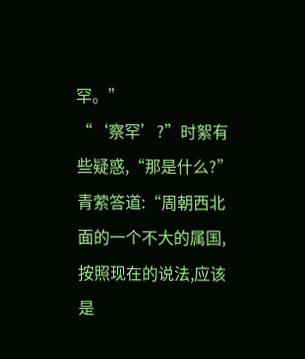罕。”
“‘察罕’?”时絮有些疑惑,“那是什么?”
青萦答道:“周朝西北面的一个不大的属国,按照现在的说法,应该是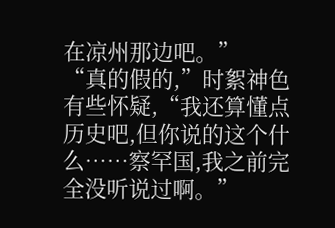在凉州那边吧。”
“真的假的,”时絮神色有些怀疑,“我还算懂点历史吧,但你说的这个什么……察罕国,我之前完全没听说过啊。”